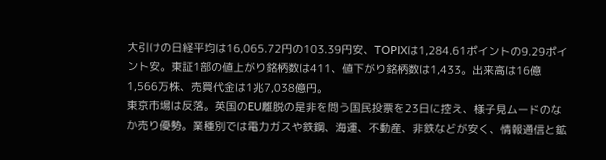大引けの日経平均は16,065.72円の103.39円安、TOPIXは1,284.61ポイントの9.29ポイント安。東証1部の値上がり銘柄数は411、値下がり銘柄数は1,433。出来高は16億1,566万株、売買代金は1兆7,038億円。
東京市場は反落。英国のEU離脱の是非を問う国民投票を23日に控え、様子見ムードのなか売り優勢。業種別では電力ガスや鉄鋼、海運、不動産、非鉄などが安く、情報通信と鉱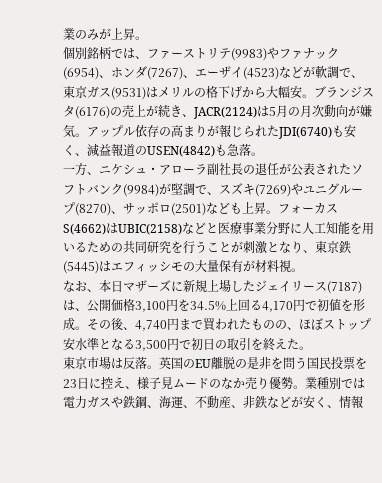業のみが上昇。
個別銘柄では、ファーストリテ(9983)やファナック(6954)、ホンダ(7267)、エーザイ(4523)などが軟調で、東京ガス(9531)はメリルの格下げから大幅安。ブランジスタ(6176)の売上が続き、JACR(2124)は5月の月次動向が嫌気。アップル依存の高まりが報じられたJDI(6740)も安く、減益報道のUSEN(4842)も急落。
一方、ニケシュ・アローラ副社長の退任が公表されたソフトバンク(9984)が堅調で、スズキ(7269)やユニグループ(8270)、サッポロ(2501)なども上昇。フォーカスS(4662)はUBIC(2158)などと医療事業分野に人工知能を用いるための共同研究を行うことが刺激となり、東京鉄(5445)はエフィッシモの大量保有が材料視。
なお、本日マザーズに新規上場したジェイリース(7187)は、公開価格3,100円を34.5%上回る4,170円で初値を形成。その後、4,740円まで買われたものの、ほぼストップ安水準となる3,500円で初日の取引を終えた。
東京市場は反落。英国のEU離脱の是非を問う国民投票を23日に控え、様子見ムードのなか売り優勢。業種別では電力ガスや鉄鋼、海運、不動産、非鉄などが安く、情報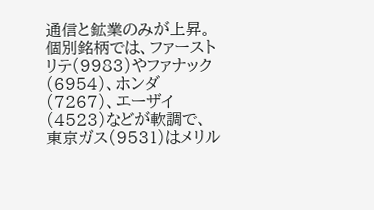通信と鉱業のみが上昇。
個別銘柄では、ファーストリテ(9983)やファナック(6954)、ホンダ(7267)、エーザイ(4523)などが軟調で、東京ガス(9531)はメリル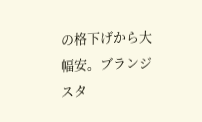の格下げから大幅安。ブランジスタ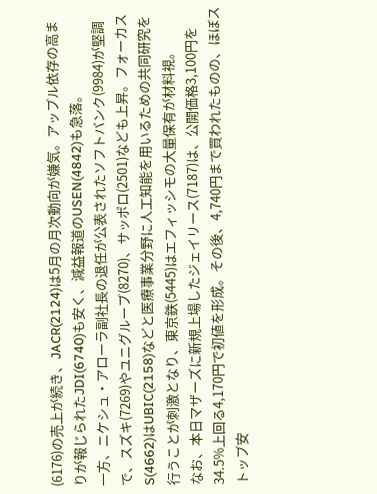(6176)の売上が続き、JACR(2124)は5月の月次動向が嫌気。アップル依存の高まりが報じられたJDI(6740)も安く、減益報道のUSEN(4842)も急落。
一方、ニケシュ・アローラ副社長の退任が公表されたソフトバンク(9984)が堅調で、スズキ(7269)やユニグループ(8270)、サッポロ(2501)なども上昇。フォーカスS(4662)はUBIC(2158)などと医療事業分野に人工知能を用いるための共同研究を行うことが刺激となり、東京鉄(5445)はエフィッシモの大量保有が材料視。
なお、本日マザーズに新規上場したジェイリース(7187)は、公開価格3,100円を34.5%上回る4,170円で初値を形成。その後、4,740円まで買われたものの、ほぼストップ安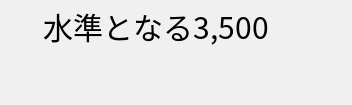水準となる3,500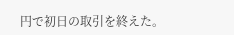円で初日の取引を終えた。